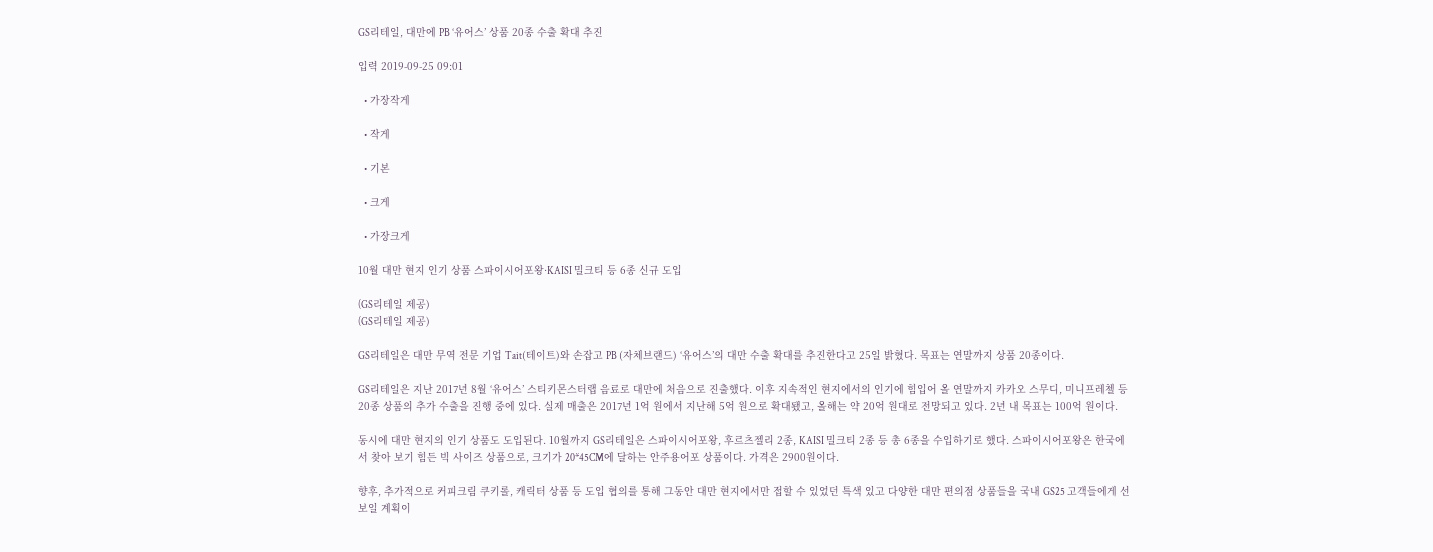GS리테일, 대만에 PB ‘유어스’ 상품 20종 수출 확대 추진

입력 2019-09-25 09:01

  • 가장작게

  • 작게

  • 기본

  • 크게

  • 가장크게

10월 대만 현지 인기 상품 스파이시어포왕·KAISI 밀크티 등 6종 신규 도입

(GS리테일 제공)
(GS리테일 제공)

GS리테일은 대만 무역 전문 기업 Tait(테이트)와 손잡고 PB (자체브랜드) ‘유어스’의 대만 수출 확대를 추진한다고 25일 밝혔다. 목표는 연말까지 상품 20종이다.

GS리테일은 지난 2017년 8월 ‘유어스’ 스티키몬스터랩 음료로 대만에 처음으로 진출했다. 이후 지속적인 현지에서의 인기에 힘입어 올 연말까지 카카오 스무디, 미니프레첼 등 20종 상품의 추가 수출을 진행 중에 있다. 실제 매출은 2017년 1억 원에서 지난해 5억 원으로 확대됐고, 올해는 약 20억 원대로 전망되고 있다. 2년 내 목표는 100억 원이다.

동시에 대만 현지의 인기 상품도 도입된다. 10월까지 GS리테일은 스파이시어포왕, 후르츠젤리 2종, KAISI 밀크티 2종 등 총 6종을 수입하기로 했다. 스파이시어포왕은 한국에서 찾아 보기 힘든 빅 사이즈 상품으로, 크기가 20*45CM에 달하는 안주용어포 상품이다. 가격은 2900원이다.

향후, 추가적으로 커피크림 쿠키롤, 캐릭터 상품 등 도입 협의를 통해 그동안 대만 현지에서만 접할 수 있었던 특색 있고 다양한 대만 편의점 상품들을 국내 GS25 고객들에게 선보일 계획이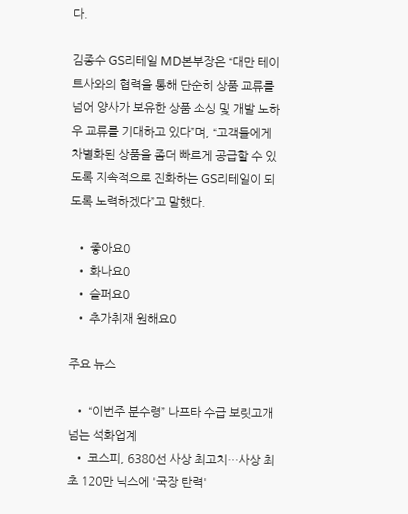다.

김종수 GS리테일 MD본부장은 “대만 테이트사와의 협력을 통해 단순히 상품 교류를 넘어 양사가 보유한 상품 소싱 및 개발 노하우 교류를 기대하고 있다”며, “고객들에게 차별화된 상품을 좀더 빠르게 공급할 수 있도록 지속적으로 진화하는 GS리테일이 되도록 노력하겠다”고 말했다.

  • 좋아요0
  • 화나요0
  • 슬퍼요0
  • 추가취재 원해요0

주요 뉴스

  • “이번주 분수령” 나프타 수급 보릿고개 넘는 석화업계
  • 코스피, 6380선 사상 최고치…사상 최초 120만 닉스에 '국장 탄력'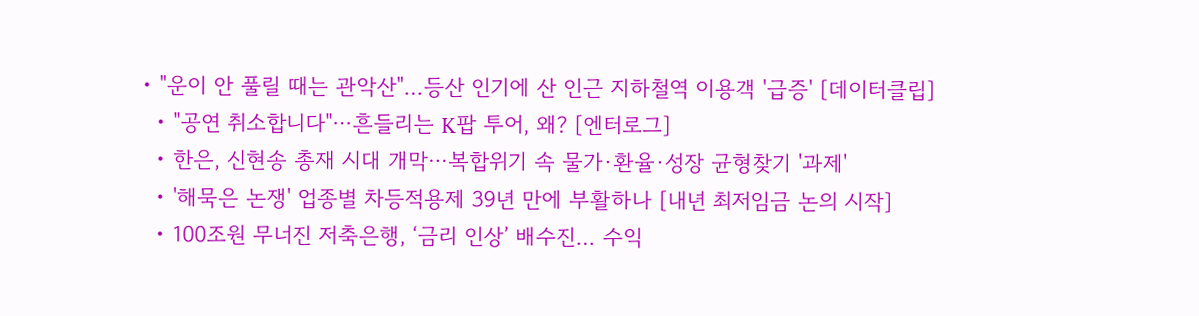• "운이 안 풀릴 때는 관악산"…등산 인기에 산 인근 지하철역 이용객 '급증' [데이터클립]
  • "공연 취소합니다"⋯흔들리는 K팝 투어, 왜? [엔터로그]
  • 한은, 신현송 총재 시대 개막⋯복합위기 속 물가·환율·성장 균형찾기 '과제'
  • '해묵은 논쟁' 업종별 차등적용제 39년 만에 부활하나 [내년 최저임금 논의 시작]
  • 100조원 무너진 저축은행, ‘금리 인상’ 배수진… 수익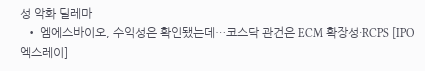성 악화 딜레마
  • 엠에스바이오, 수익성은 확인됐는데…코스닥 관건은 ECM 확장성·RCPS [IPO 엑스레이]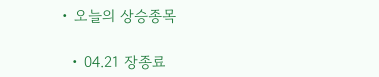• 오늘의 상승종목

  • 04.21 장종료